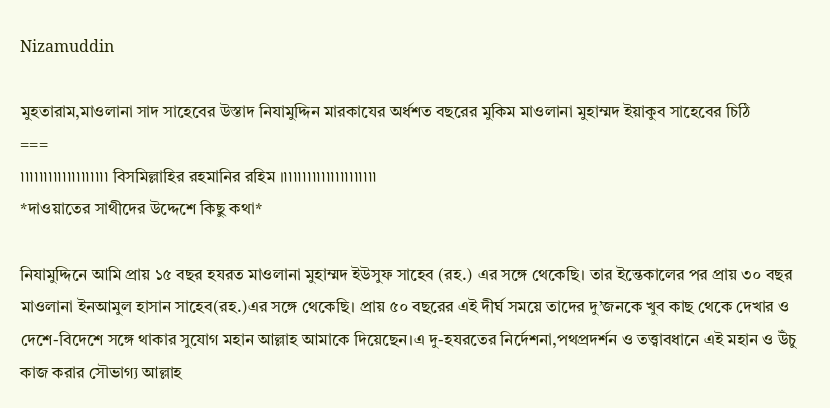Nizamuddin

মুহতারাম,মাওলানা সাদ সাহেবের উস্তাদ নিযামুদ্দিন মারকাযের অর্ধশত বছরের মুকিম মাওলানা মুহাম্মদ ইয়াকুব সাহেবের চিঠি
===
৷৷৷৷৷৷৷৷৷৷৷৷৷৷৷৷৷৷৷ বিসমিল্লাহির রহমানির রহিম ।৷৷৷৷৷৷৷৷৷৷৷৷৷৷৷৷৷৷৷৷
*দাওয়াতের সাথীদের উদ্দেশে কিছু কথা*

নিযামুদ্দিনে আমি প্রায় ১৫ বছর হযরত মাওলানা মুহাম্মদ ইউসুফ সাহেব (রহ.) এর সঙ্গে থেকেছি। তার ইন্তেকালের পর প্রায় ৩০ বছর মাওলানা ইনআমুল হাসান সাহেব(রহ.)এর সঙ্গে থেকেছি। প্রায় ৫০ বছরের এই দীর্ঘ সময়ে তাদের দু’জনকে খুব কাছ থেকে দেখার ও দেশে-বিদেশে সঙ্গে থাকার সুযোগ মহান আল্লাহ আমাকে দিয়েছেন।এ দু-হযরতের নির্দেশনা,পথপ্রদর্শন ও তত্ত্বাবধানে এই মহান ও উঁচু কাজ করার সৌভাগ্য আল্লাহ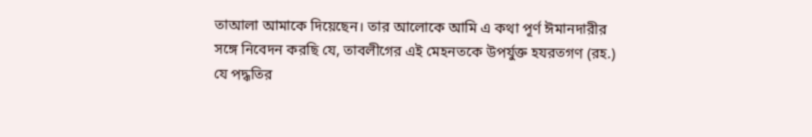তাআলা আমাকে দিয়েছেন। তার আলোকে আমি এ কথা পূর্ণ ঈমানদারীর সঙ্গে নিবেদন করছি যে, তাবলীগের এই মেহনতকে উপর্যুক্ত হযরতগণ (রহ.) যে পদ্ধতির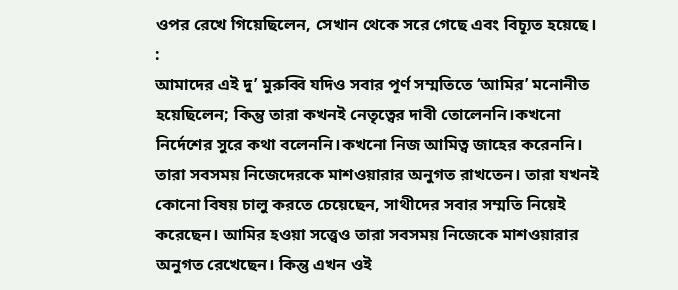ওপর রেখে গিয়েছিলেন, সেখান থেকে সরে গেছে এবং বিচ্যূত হয়েছে।
:
আমাদের এই দু’ মুরুব্বি যদিও সবার পূর্ণ সম্মতিতে ‘আমির’ মনোনীত হয়েছিলেন; কিন্তু তারা কখনই নেতৃত্বের দাবী তোলেননি।কখনো নির্দেশের সুরে কথা বলেননি।কখনো নিজ আমিত্ব জাহের করেননি। তারা সবসময় নিজেদেরকে মাশওয়ারার অনুগত রাখতেন। তারা যখনই কোনো বিষয় চালু করতে চেয়েছেন, সাথীদের সবার সম্মতি নিয়েই করেছেন। আমির হওয়া সত্ত্বেও তারা সবসময় নিজেকে মাশওয়ারার অনুগত রেখেছেন। কিন্তু এখন ওই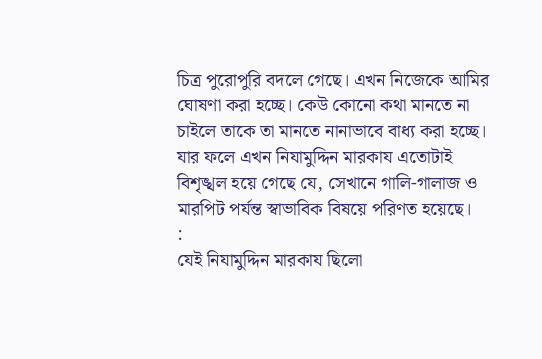চিত্র পুরোপুরি বদলে গেছে। এখন নিজেকে আমির ঘোষণা করা হচ্ছে। কেউ কোনো কথা মানতে না চাইলে তাকে তা মানতে নানাভাবে বাধ্য করা হচ্ছে। যার ফলে এখন নিযামুদ্দিন মারকায এতোটাই বিশৃঙ্খল হয়ে গেছে যে, সেখানে গালি-গালাজ ও মারপিট পর্যন্ত স্বাভাবিক বিষয়ে পরিণত হয়েছে।
:
যেই নিযামুদ্দিন মারকায ছিলো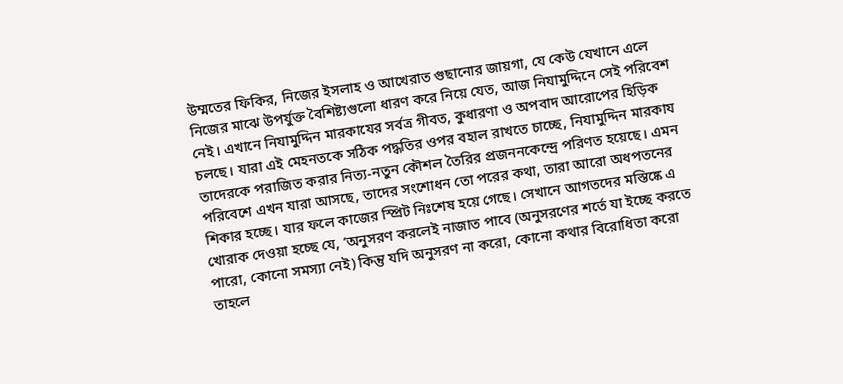উম্মতের ফিকির, নিজের ইসলাহ ও আখেরাত গুছানোর জায়গা, যে কেউ যেখানে এলে নিজের মাঝে উপর্যুক্ত বৈশিষ্ট্যগুলো ধারণ করে নিয়ে যেত, আজ নিযামুদ্দিনে সেই পরিবেশ নেই। এখানে নিযামুদ্দিন মারকাযের সর্বত্র গীবত, কুধারণা ও অপবাদ আরোপের হিড়িক চলছে। যারা এই মেহনতকে সঠিক পদ্ধতির ওপর বহাল রাখতে চাচ্ছে, নিযামুদ্দিন মারকায তাদেরকে পরাজিত করার নিত্য-নতুন কৌশল তৈরির প্রজননকেন্দ্রে পরিণত হয়েছে। এমন পরিবেশে এখন যারা আসছে, তাদের সংশোধন তো পরের কথা, তারা আরো অধপতনের শিকার হচ্ছে। যার ফলে কাজের স্প্রিট নিঃশেষ হয়ে গেছে। সেখানে আগতদের মস্তিষ্কে এ খোরাক দেওয়া হচ্ছে যে, ‘অনুসরণ করলেই নাজাত পাবে (অনুসরণের শর্তে যা ইচ্ছে করতে পারো, কোনো সমস্যা নেই) কিন্তু যদি অনুসরণ না করো, কোনো কথার বিরোধিতা করো তাহলে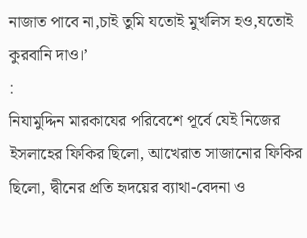নাজাত পাবে না,চাই তুমি যতোই মুখলিস হও,যতোই কুরবানি দাও।’
:
নিযামুদ্দিন মারকাযের পরিবেশে পূর্বে যেই নিজের ইসলাহের ফিকির ছিলো, আখেরাত সাজানোর ফিকির ছিলো, দ্বীনের প্রতি হৃদয়ের ব্যাথা-বেদনা ও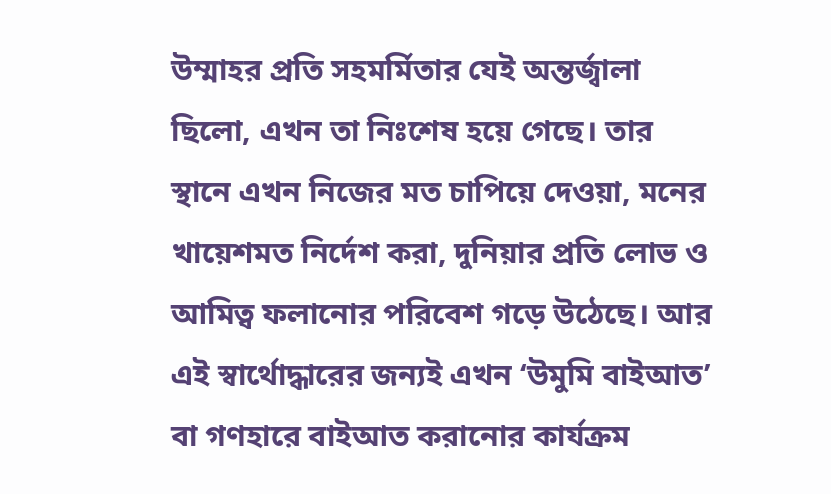উম্মাহর প্রতি সহমর্মিতার যেই অন্তর্জ্বালা ছিলো, এখন তা নিঃশেষ হয়ে গেছে। তার স্থানে এখন নিজের মত চাপিয়ে দেওয়া, মনের খায়েশমত নির্দেশ করা, দুনিয়ার প্রতি লোভ ও আমিত্ব ফলানোর পরিবেশ গড়ে উঠেছে। আর এই স্বার্থোদ্ধারের জন্যই এখন ‘উমুমি বাইআত’ বা গণহারে বাইআত করানোর কার্যক্রম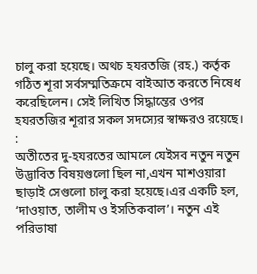চালু করা হয়েছে। অথচ হযরতজি (রহ.) কর্তৃক গঠিত শূরা সর্বসম্মতিক্রমে বাইআত করতে নিষেধ করেছিলেন। সেই লিখিত সিদ্ধান্তের ওপর হযরতজির শূরার সকল সদস্যের স্বাক্ষরও রয়েছে।
:
অতীতের দু-হযরতের আমলে যেইসব নতুন নতুন উদ্ভাবিত বিষয়গুলো ছিল না,এখন মাশওয়ারা ছাড়াই সেগুলো চালু করা হয়েছে।এর একটি হল, ‘দাওয়াত, তালীম ও ইসতিকবাল’। নতুন এই পরিভাষা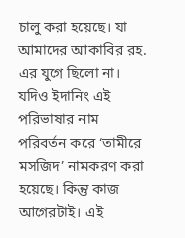চালু করা হয়েছে। যা আমাদের আকাবির রহ. এর যুগে ছিলো না। যদিও ইদানিং এই পরিভাষার নাম পরিবর্তন করে ‘তামীরে মসজিদ’ নামকরণ করা হয়েছে। কিন্তু কাজ আগেরটাই। এই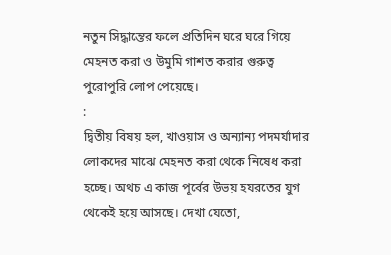নতুন সিদ্ধান্তের ফলে প্রতিদিন ঘরে ঘরে গিয়ে মেহনত করা ও উমুমি গাশত করার গুরুত্ব পুরোপুরি লোপ পেয়েছে।
:
দ্বিতীয় বিষয় হল, খাওয়াস ও অন্যান্য পদমর্যাদার লোকদের মাঝে মেহনত করা থেকে নিষেধ করা হচ্ছে। অথচ এ কাজ পূর্বের উভয় হযরতের যুগ থেকেই হয়ে আসছে। দেখা যেতো,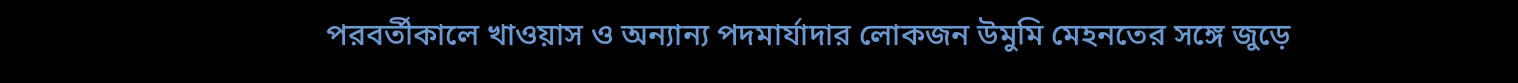পরবর্তীকালে খাওয়াস ও অন্যান্য পদমার্যাদার লোকজন উমুমি মেহনতের সঙ্গে জুড়ে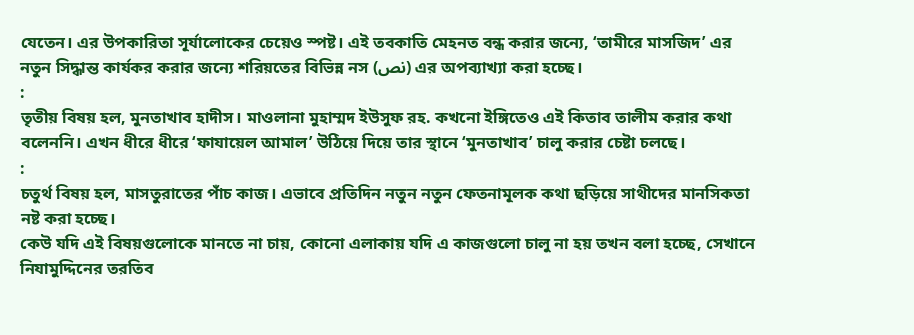যেতেন। এর উপকারিতা সূর্যালোকের চেয়েও স্পষ্ট। এই তবকাতি মেহনত বন্ধ করার জন্যে, ‘তামীরে মাসজিদ’ এর নতুন সিদ্ধান্ত কার্যকর করার জন্যে শরিয়তের বিভিন্ন নস (نص) এর অপব্যাখ্যা করা হচ্ছে।
:
তৃতীয় বিষয় হল, মুনতাখাব হাদীস। মাওলানা মুহাম্মদ ইউসুফ রহ. কখনো ইঙ্গিতেও এই কিতাব তালীম করার কথা বলেননি। এখন ধীরে ধীরে ‘ফাযায়েল আমাল’ উঠিয়ে দিয়ে তার স্থানে ‘মুনতাখাব’ চালু করার চেষ্টা চলছে।
:
চতুর্থ বিষয় হল, মাসতুরাতের পাঁচ কাজ। এভাবে প্রতিদিন নতুন নতুন ফেতনামূলক কথা ছড়িয়ে সাথীদের মানসিকতা নষ্ট করা হচ্ছে।
কেউ যদি এই বিষয়গুলোকে মানতে না চায়, কোনো এলাকায় যদি এ কাজগুলো চালু না হয় তখন বলা হচ্ছে, সেখানে নিযামুদ্দিনের তরতিব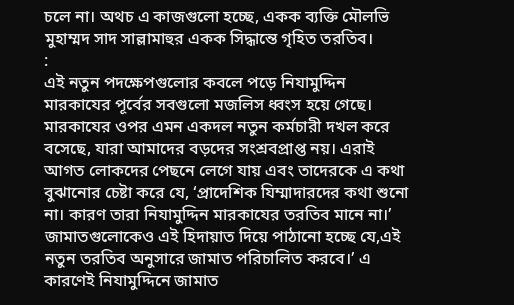চলে না। অথচ এ কাজগুলো হচ্ছে, একক ব্যক্তি মৌলভি মুহাম্মদ সাদ সাল্লামাহুর একক সিদ্ধান্তে গৃহিত তরতিব।
:
এই নতুন পদক্ষেপগুলোর কবলে পড়ে নিযামুদ্দিন মারকাযের পূর্বের সবগুলো মজলিস ধ্বংস হয়ে গেছে। মারকাযের ওপর এমন একদল নতুন কর্মচারী দখল করে বসেছে, যারা আমাদের বড়দের সংশ্রবপ্রাপ্ত নয়। এরাই আগত লোকদের পেছনে লেগে যায় এবং তাদেরকে এ কথা বুঝানোর চেষ্টা করে যে, ‘প্রাদেশিক যিম্মাদারদের কথা শুনো না। কারণ তারা নিযামুদ্দিন মারকাযের তরতিব মানে না।’ জামাতগুলোকেও এই হিদায়াত দিয়ে পাঠানো হচ্ছে যে,এই নতুন তরতিব অনুসারে জামাত পরিচালিত করবে।’ এ কারণেই নিযামুদ্দিনে জামাত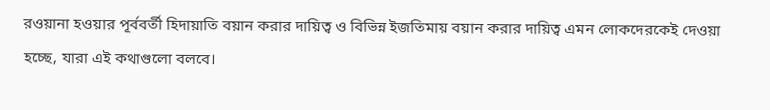রওয়ানা হওয়ার পূর্ববর্তী হিদায়াতি বয়ান করার দায়িত্ব ও বিভিন্ন ইজতিমায় বয়ান করার দায়িত্ব এমন লোকদেরকেই দেওয়া হচ্ছে, যারা এই কথাগুলো বলবে।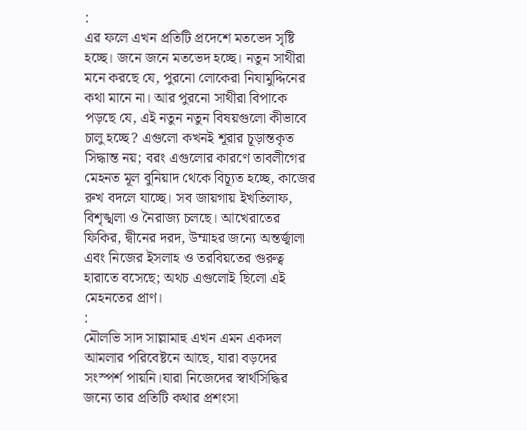:
এর ফলে এখন প্রতিটি প্রদেশে মতভেদ সৃষ্টি হচ্ছে। জনে জনে মতভেদ হচ্ছে। নতুন সাথীরা মনে করছে যে, পুরনো লোকেরা নিযামুদ্দিনের কথা মানে না। আর পুরনো সাথীরা বিপাকে পড়ছে যে, এই নতুন নতুন বিষয়গুলো কীভাবে চালু হচ্ছে? এগুলো কখনই শূরার চূড়ান্তকৃত সিদ্ধান্ত নয়; বরং এগুলোর কারণে তাবলীগের মেহনত মূল বুনিয়াদ থেকে বিচ্যূত হচ্ছে, কাজের রুখ বদলে যাচ্ছে। সব জায়গায় ইখতিলাফ, বিশৃঙ্খলা ও নৈরাজ্য চলছে। আখেরাতের ফিকির, দ্বীনের দরদ, উম্মাহর জন্যে অন্তর্জ্বালা এবং নিজের ইসলাহ ও তরবিয়তের গুরুত্ব হারাতে বসেছে; অথচ এগুলোই ছিলো এই মেহনতের প্রাণ।
:
মৌলভি সাদ সাল্লামাহু এখন এমন একদল আমলার পরিবেষ্টনে আছে, যারা বড়দের সংস্পর্শ পায়নি।যারা নিজেদের স্বার্থসিদ্ধির জন্যে তার প্রতিটি কথার প্রশংসা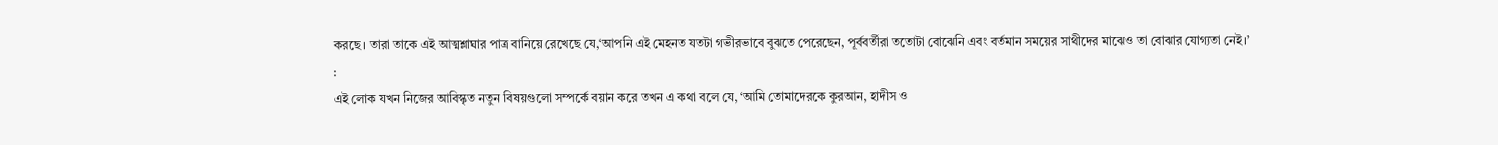করছে। তারা তাকে এই আত্মশ্লাঘার পাত্র বানিয়ে রেখেছে যে,‘আপনি এই মেহনত যতটা গভীরভাবে বুঝতে পেরেছেন, পূর্ববর্তীরা ততোটা বোঝেনি এবং বর্তমান সময়ের সাথীদের মাঝেও তা বোঝার যোগ্যতা নেই।’
:
এই লোক যখন নিজের আবিস্কৃত নতুন বিষয়গুলো সম্পর্কে বয়ান করে তখন এ কথা বলে যে, ‘আমি তোমাদেরকে কুরআন, হাদীস ও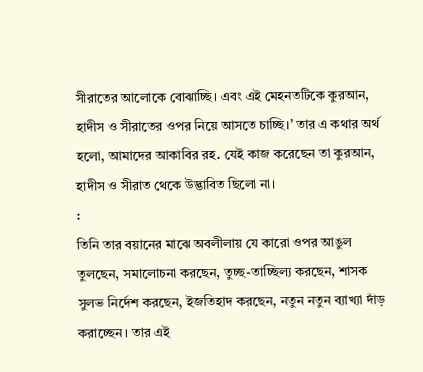সীরাতের আলোকে বোঝাচ্ছি। এবং এই মেহনতটিকে কুরআন, হাদীস ও সীরাতের ওপর নিয়ে আসতে চাচ্ছি।’ তার এ কথার অর্থ হলো, আমাদের আকাবির রহ. যেই কাজ করেছেন তা কুরআন, হাদীস ও সীরাত থেকে উদ্ভাবিত ছিলো না।
:
তিনি তার বয়ানের মাঝে অবলীলায় যে কারো ওপর আঙুল তুলছেন, সমালোচনা করছেন, তুচ্ছ-তাচ্ছিল্য করছেন, শাসক সুলভ নির্দেশ করছেন, ইজতিহাদ করছেন, নতুন নতুন ব্যাখ্যা দাঁড় করাচ্ছেন। তার এই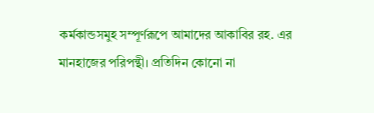কর্মকান্ডসমুহ সম্পূর্ণরূপে আমাদের আকাবির রহ. এর মানহাজের পরিপন্থী। প্রতিদিন কোনো না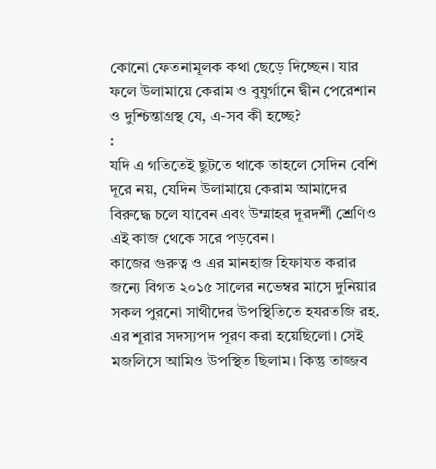কোনো ফেতনামূলক কথা ছেড়ে দিচ্ছেন। যার ফলে উলামায়ে কেরাম ও বুযুর্গানে দ্বীন পেরেশান ও দুশ্চিন্তাগ্রস্থ যে, এ-সব কী হচ্ছে?
:
যদি এ গতিতেই ছুটতে থাকে তাহলে সেদিন বেশি দূরে নয়, যেদিন উলামায়ে কেরাম আমাদের বিরুদ্ধে চলে যাবেন এবং উম্মাহর দূরদর্শী শ্রেণিও এই কাজ থেকে সরে পড়বেন।
কাজের গুরুত্ব ও এর মানহাজ হিফাযত করার জন্যে বিগত ২০১৫ সালের নভেম্বর মাসে দুনিয়ার সকল পুরনো সাথীদের উপস্থিতিতে হযরতজি রহ. এর শূরার সদস্যপদ পূরণ করা হয়েছিলো। সেই মজলিসে আমিও উপস্থিত ছিলাম। কিন্তু তাজ্জব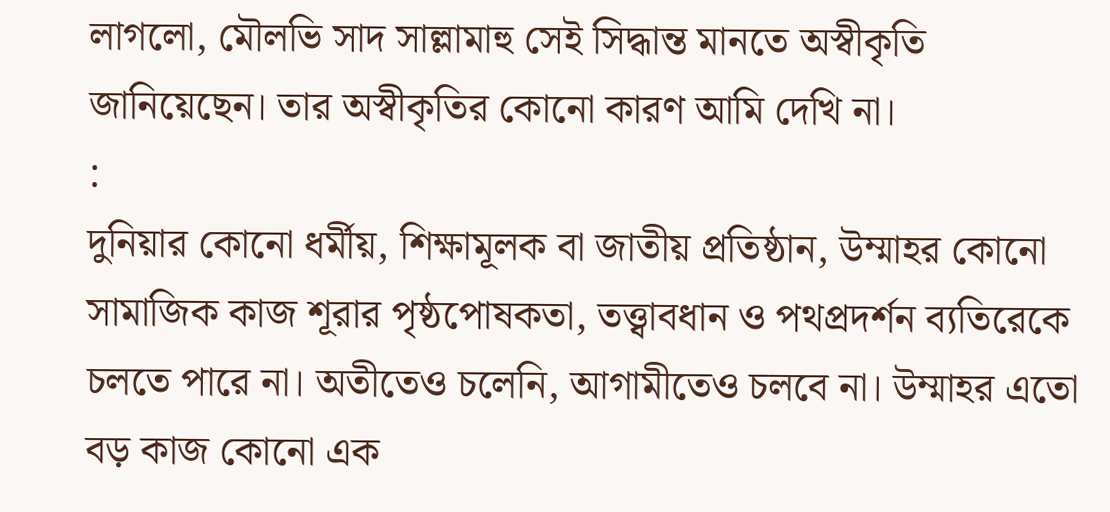লাগলো, মৌলভি সাদ সাল্লামাহু সেই সিদ্ধান্ত মানতে অস্বীকৃতি জানিয়েছেন। তার অস্বীকৃতির কোনো কারণ আমি দেখি না।
:
দুনিয়ার কোনো ধর্মীয়, শিক্ষামূলক বা জাতীয় প্রতিষ্ঠান, উম্মাহর কোনো সামাজিক কাজ শূরার পৃষ্ঠপোষকতা, তত্ত্বাবধান ও পথপ্রদর্শন ব্যতিরেকে চলতে পারে না। অতীতেও চলেনি, আগামীতেও চলবে না। উম্মাহর এতো বড় কাজ কোনো এক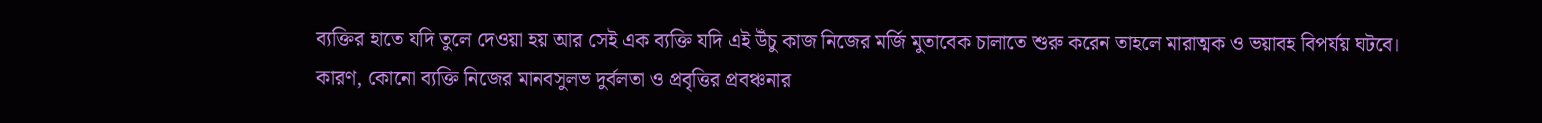ব্যক্তির হাতে যদি তুলে দেওয়া হয় আর সেই এক ব্যক্তি যদি এই উঁচু কাজ নিজের মর্জি মুতাবেক চালাতে শুরু করেন তাহলে মারাত্মক ও ভয়াবহ বিপর্যয় ঘটবে। কারণ, কোনো ব্যক্তি নিজের মানবসুলভ দুর্বলতা ও প্রবৃত্তির প্রবঞ্চনার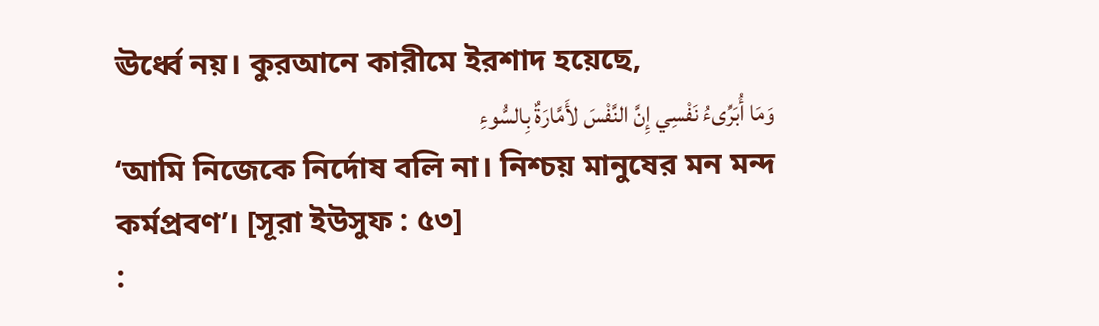ঊর্ধ্বে নয়। কুরআনে কারীমে ইরশাদ হয়েছে,
وَمَا أُبَرِّىءُ نَفْسِي إِنَّ النَّفْسَ لأَمَّارَةٌ بِالسُّوءِ
‘আমি নিজেকে নির্দোষ বলি না। নিশ্চয় মানুষের মন মন্দ কর্মপ্রবণ’। [সূরা ইউসুফ : ৫৩]
: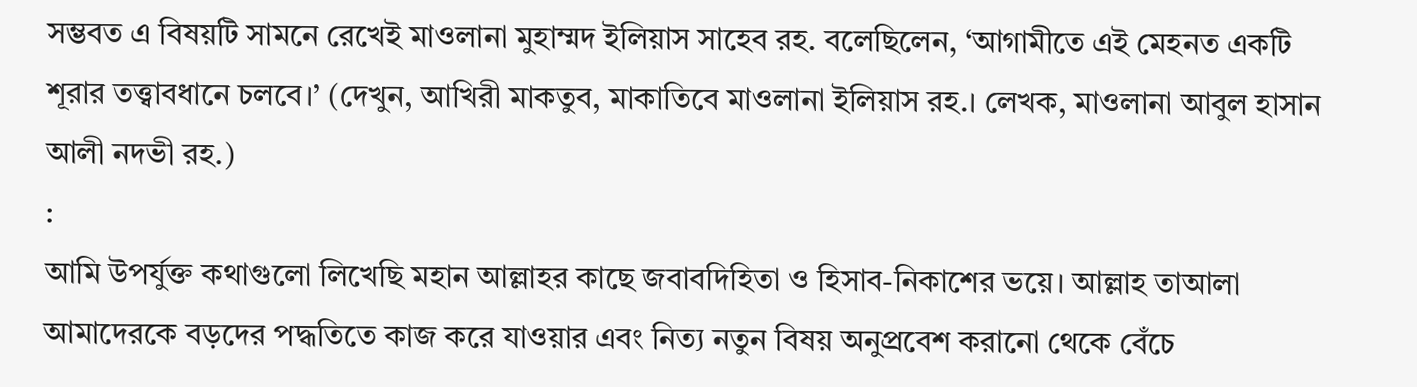সম্ভবত এ বিষয়টি সামনে রেখেই মাওলানা মুহাম্মদ ইলিয়াস সাহেব রহ. বলেছিলেন, ‘আগামীতে এই মেহনত একটি শূরার তত্ত্বাবধানে চলবে।’ (দেখুন, আখিরী মাকতুব, মাকাতিবে মাওলানা ইলিয়াস রহ.। লেখক, মাওলানা আবুল হাসান আলী নদভী রহ.)
:
আমি উপর্যুক্ত কথাগুলো লিখেছি মহান আল্লাহর কাছে জবাবদিহিতা ও হিসাব-নিকাশের ভয়ে। আল্লাহ তাআলা আমাদেরকে বড়দের পদ্ধতিতে কাজ করে যাওয়ার এবং নিত্য নতুন বিষয় অনুপ্রবেশ করানো থেকে বেঁচে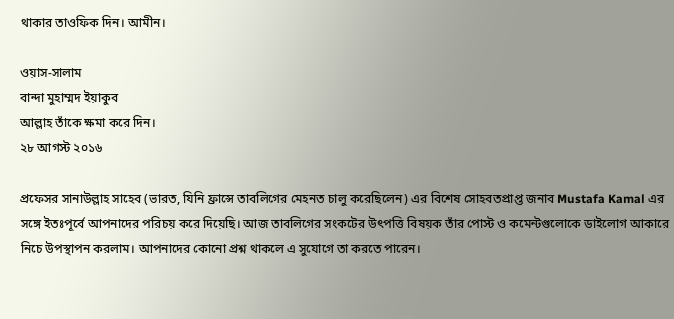থাকার তাওফিক দিন। আমীন।

ওয়াস-সালাম
বান্দা মুহাম্মদ ইয়াকুব
আল্লাহ তাঁকে ক্ষমা করে দিন।
২৮ আগস্ট ২০১৬

প্রফেসর সানাউল্লাহ সাহেব (ভারত, যিনি ফ্রান্সে তাবলিগের মেহনত চালু করেছিলেন) এর বিশেষ সোহবতপ্রাপ্ত জনাব Mustafa Kamal এর সঙ্গে ইতঃপূর্বে আপনাদের পরিচয় করে দিয়েছি। আজ তাবলিগের সংকটের উৎপত্তি বিষয়ক তাঁর পোস্ট ও কমেন্টগুলোকে ডাইলোগ আকারে নিচে উপস্থাপন করলাম। আপনাদের কোনো প্রশ্ন থাকলে এ সুযোগে তা করতে পারেন।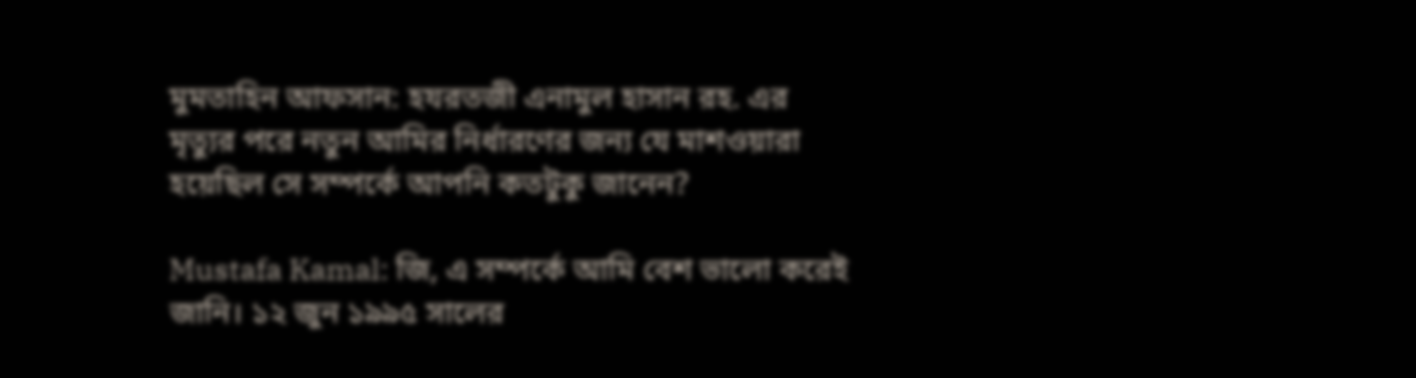মুমতাহিন আফসান: হযরতজী এনামুল হাসান রহ. এর মৃত্যুর পরে নতুন আমির নির্ধারণের জন্য যে মাশওয়ারা হয়েছিল সে সম্পর্কে আপনি কতটুকু জানেন?

Mustafa Kamal: জি, এ সম্পর্কে আমি বেশ ভালো করেই জানি। ১২ জুন ১৯৯৫ সালের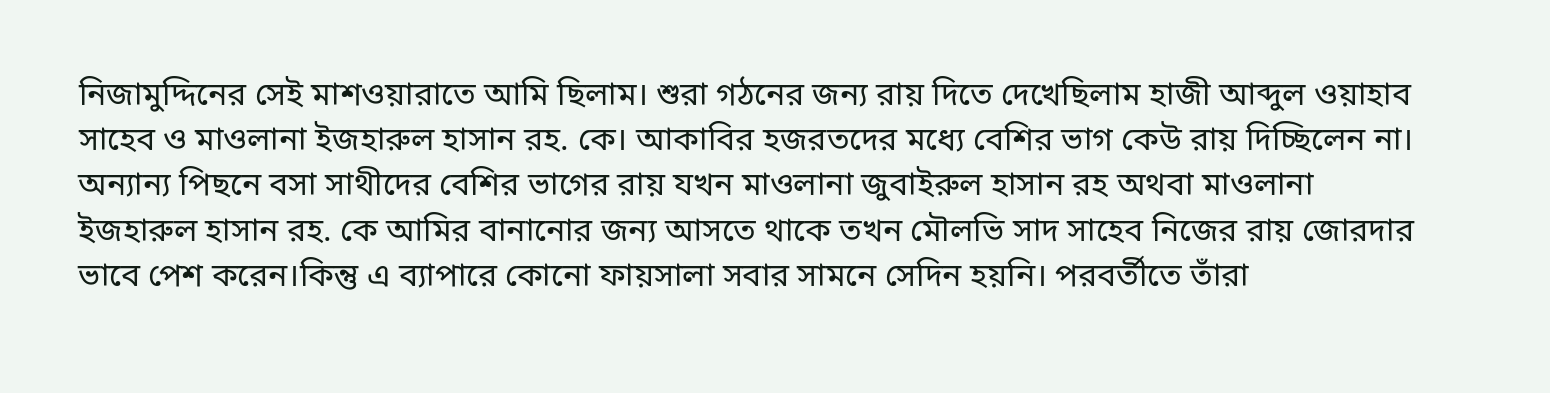নিজামুদ্দিনের সেই মাশওয়ারাতে আমি ছিলাম। শুরা গঠনের জন্য রায় দিতে দেখেছিলাম হাজী আব্দুল ওয়াহাব সাহেব ও মাওলানা ইজহারুল হাসান রহ. কে। আকাবির হজরতদের মধ্যে বেশির ভাগ কেউ রায় দিচ্ছিলেন না।
অন্যান্য পিছনে বসা সাথীদের বেশির ভাগের রায় যখন মাওলানা জুবাইরুল হাসান রহ অথবা মাওলানা ইজহারুল হাসান রহ. কে আমির বানানোর জন্য আসতে থাকে তখন মৌলভি সাদ সাহেব নিজের রায় জোরদার ভাবে পেশ করেন।কিন্তু এ ব্যাপারে কোনো ফায়সালা সবার সামনে সেদিন হয়নি। পরবর্তীতে তাঁরা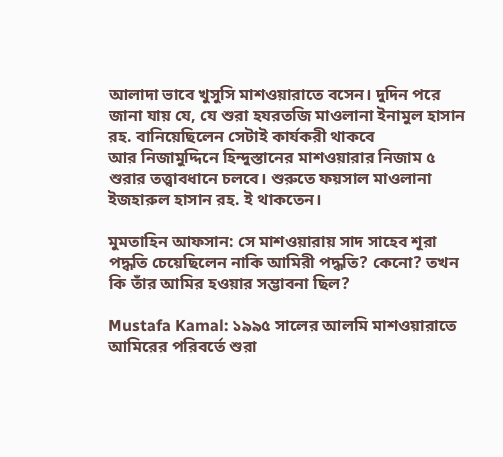আলাদা ভাবে খুসুসি মাশওয়ারাতে বসেন। দুদিন পরে জানা যায় যে, যে শুরা হযরতজি মাওলানা ইনামুল হাসান রহ. বানিয়েছিলেন সেটাই কার্যকরী থাকবে
আর নিজামুদ্দিনে হিন্দুস্তানের মাশওয়ারার নিজাম ৫ শুরার তত্ত্বাবধানে চলবে। শুরুতে ফয়সাল মাওলানা ইজহারুল হাসান রহ. ই থাকতেন।

মুমতাহিন আফসান: সে মাশওয়ারায় সাদ সাহেব শূরা পদ্ধতি চেয়েছিলেন নাকি আমিরী পদ্ধতি? কেনো? তখন কি তাঁর আমির হওয়ার সম্ভাবনা ছিল?

Mustafa Kamal: ১৯৯৫ সালের আলমি মাশওয়ারাতে আমিরের পরিবর্তে শুরা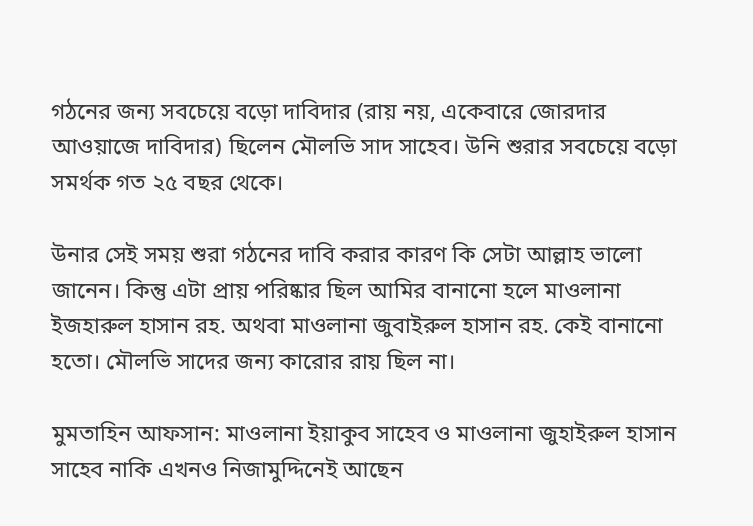গঠনের জন্য সবচেয়ে বড়ো দাবিদার (রায় নয়, একেবারে জোরদার আওয়াজে দাবিদার) ছিলেন মৌলভি সাদ সাহেব। উনি শুরার সবচেয়ে বড়ো সমর্থক গত ২৫ বছর থেকে।

উনার সেই সময় শুরা গঠনের দাবি করার কারণ কি সেটা আল্লাহ ভালো জানেন। কিন্তু এটা প্রায় পরিষ্কার ছিল আমির বানানো হলে মাওলানা ইজহারুল হাসান রহ. অথবা মাওলানা জুবাইরুল হাসান রহ. কেই বানানো হতো। মৌলভি সাদের জন্য কারোর রায় ছিল না।

মুমতাহিন আফসান: মাওলানা ইয়াকুব সাহেব ও মাওলানা জুহাইরুল হাসান সাহেব নাকি এখনও নিজামুদ্দিনেই আছেন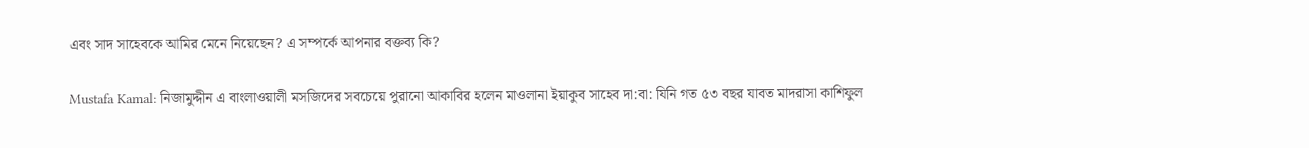এবং সাদ সাহেবকে আমির মেনে নিয়েছেন? এ সম্পর্কে আপনার বক্তব্য কি?

Mustafa Kamal: নিজামুদ্দীন এ বাংলাওয়ালী মসজিদের সবচেয়ে পুরানো আকাবির হলেন মাওলানা ইয়াকুব সাহেব দা:বা: যিনি গত ৫৩ বছর যাবত মাদরাসা কাশিফুল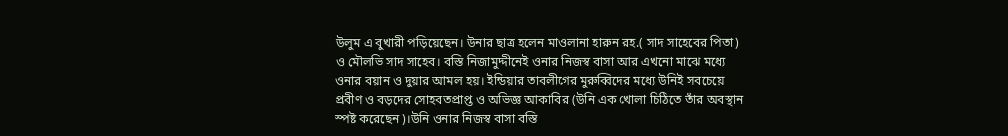উলুম এ বুখারী পড়িয়েছেন। উনার ছাত্র হলেন মাওলানা হারুন রহ.( সাদ সাহেবের পিতা) ও মৌলভি সাদ সাহেব। বস্তি নিজামুদ্দীনেই ওনার নিজস্ব বাসা আর এখনো মাঝে মধ্যে ওনার বয়ান ও দুয়ার আমল হয়। ইন্ডিয়ার তাবলীগের মুরুব্বিদের মধ্যে উনিই সবচেয়ে প্রবীণ ও বড়দের সোহবতপ্রাপ্ত ও অভিজ্ঞ আকাবির (উনি এক খোলা চিঠিতে তাঁর অবস্থান স্পষ্ট করেছেন)।উনি ওনার নিজস্ব বাসা বস্তি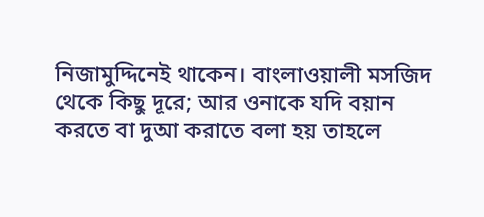নিজামুদ্দিনেই থাকেন। বাংলাওয়ালী মসজিদ থেকে কিছু দূরে; আর ওনাকে যদি বয়ান করতে বা দুআ করাতে বলা হয় তাহলে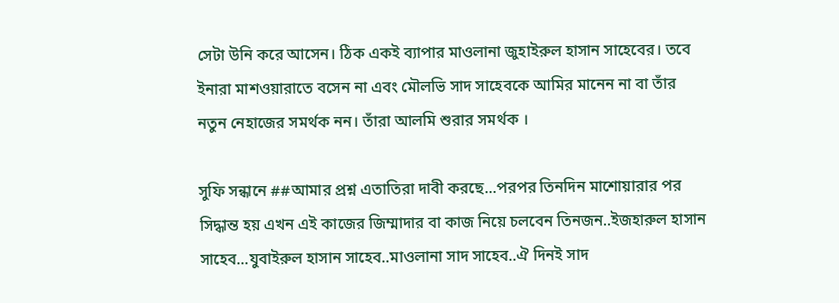সেটা উনি করে আসেন। ঠিক একই ব্যাপার মাওলানা জুহাইরুল হাসান সাহেবের। তবে ইনারা মাশওয়ারাতে বসেন না এবং মৌলভি সাদ সাহেবকে আমির মানেন না বা তাঁর নতুন নেহাজের সমর্থক নন। তাঁরা আলমি শুরার সমর্থক ।

সুফি সন্ধানে ##আমার প্রশ্ন এতাতিরা দাবী করছে...পরপর তিনদিন মাশোয়ারার পর সিদ্ধান্ত হয় এখন এই কাজের জিম্মাদার বা কাজ নিয়ে চলবেন তিনজন..ইজহারুল হাসান সাহেব...যুবাইরুল হাসান সাহেব..মাওলানা সাদ সাহেব..ঐ দিনই সাদ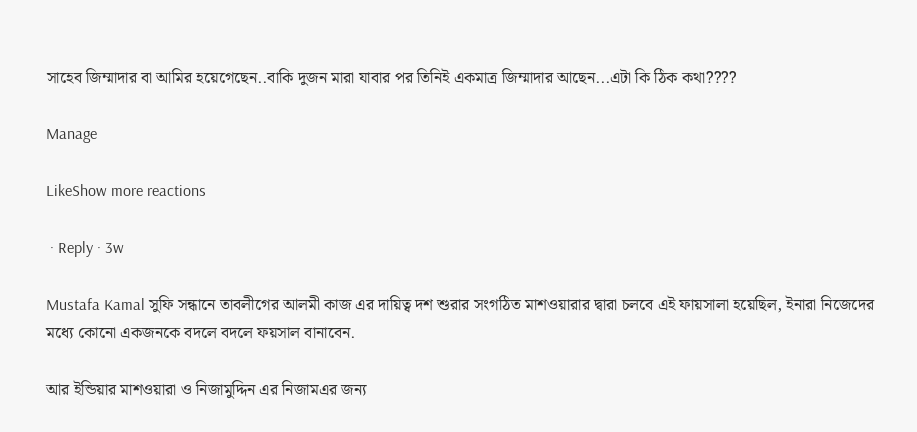সাহেব জিম্মাদার বা আমির হয়েগেছেন..বাকি দুজন মারা যাবার পর তিনিই একমাত্র জিম্মাদার আছেন...এটা কি ঠিক কথা????

Manage

LikeShow more reactions

 · Reply · 3w

Mustafa Kamal সুফি সন্ধানে তাবলীগের আলমী কাজ এর দায়িত্ব দশ শুরার সংগঠিত মাশওয়ারার দ্বারা চলবে এই ফায়সালা হয়েছিল, ইনারা নিজেদের মধ্যে কোনো একজনকে বদলে বদলে ফয়সাল বানাবেন.

আর ইন্ডিয়ার মাশওয়ারা ও নিজামুদ্দিন এর নিজামএর জন্য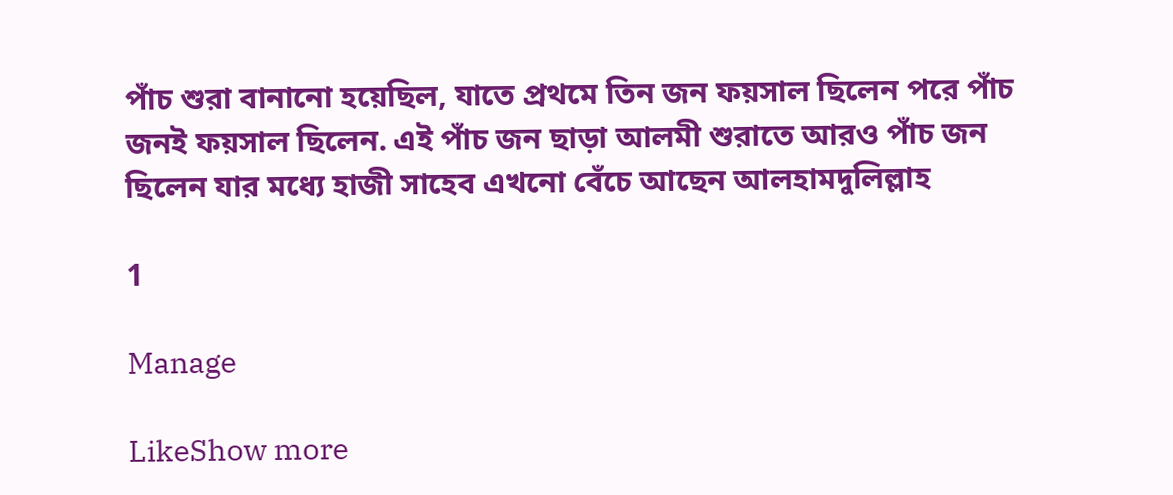পাঁচ শুরা বানানো হয়েছিল, যাতে প্রথমে তিন জন ফয়সাল ছিলেন পরে পাঁচ জনই ফয়সাল ছিলেন. এই পাঁচ জন ছাড়া আলমী শুরাতে আরও পাঁচ জন ছিলেন যার মধ্যে হাজী সাহেব এখনো বেঁচে আছেন আলহামদুলিল্লাহ

1

Manage

LikeShow more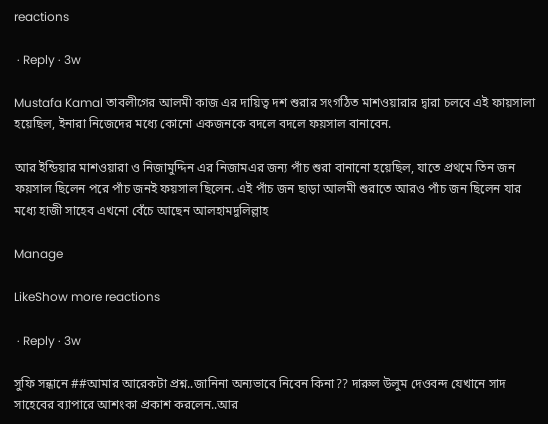reactions

 · Reply · 3w

Mustafa Kamal তাবলীগের আলমী কাজ এর দায়িত্ব দশ শুরার সংগঠিত মাশওয়ারার দ্বারা চলবে এই ফায়সালা হয়েছিল, ইনারা নিজেদের মধ্যে কোনো একজনকে বদলে বদলে ফয়সাল বানাবেন.

আর ইন্ডিয়ার মাশওয়ারা ও নিজামুদ্দিন এর নিজামএর জন্য পাঁচ শুরা বানানো হয়েছিল, যাতে প্রথমে তিন জন ফয়সাল ছিলেন পরে পাঁচ জনই ফয়সাল ছিলেন. এই পাঁচ জন ছাড়া আলমী শুরাতে আরও পাঁচ জন ছিলেন যার মধ্যে হাজী সাহেব এখনো বেঁচে আছেন আলহামদুলিল্লাহ

Manage

LikeShow more reactions

 · Reply · 3w

সুফি সন্ধানে ##আমার আরেকটা প্রশ্ন..জানিনা অন্যভাবে নিবেন কিনা?? দারুল উলুম দেওবন্দ যেখানে সাদ সাহেবের ব্যাপারে আশংকা প্রকাশ করলেন..আর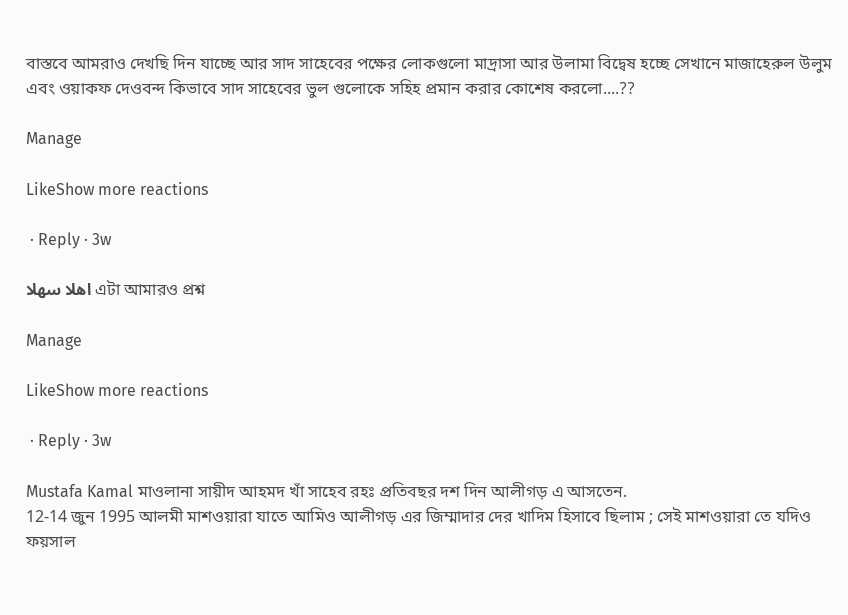বাস্তবে আমরাও দেখছি দিন যাচ্ছে আর সাদ সাহেবের পক্ষের লোকগুলো মাদ্রাসা আর উলামা বিদ্বেষ হচ্ছে সেখানে মাজাহেরুল উলুম এবং ওয়াকফ দেওবন্দ কিভাবে সাদ সাহেবের ভুল গুলোকে সহিহ প্রমান করার কোশেষ করলো....??

Manage

LikeShow more reactions

 · Reply · 3w

اهلا سهلا এটা আমারও প্রশ্ন

Manage

LikeShow more reactions

 · Reply · 3w

Mustafa Kamal মাওলানা সায়ীদ আহমদ খাঁ সাহেব রহঃ প্রতিবছর দশ দিন আলীগড় এ আসতেন.
12-14 জুন 1995 আলমী মাশওয়ারা যাতে আমিও আলীগড় এর জিম্মাদার দের খাদিম হিসাবে ছিলাম ; সেই মাশওয়ারা তে যদিও ফয়সাল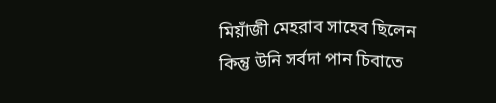মিয়াঁজী মেহরাব সাহেব ছিলেন কিন্তু উনি সর্বদা পান চিবাতে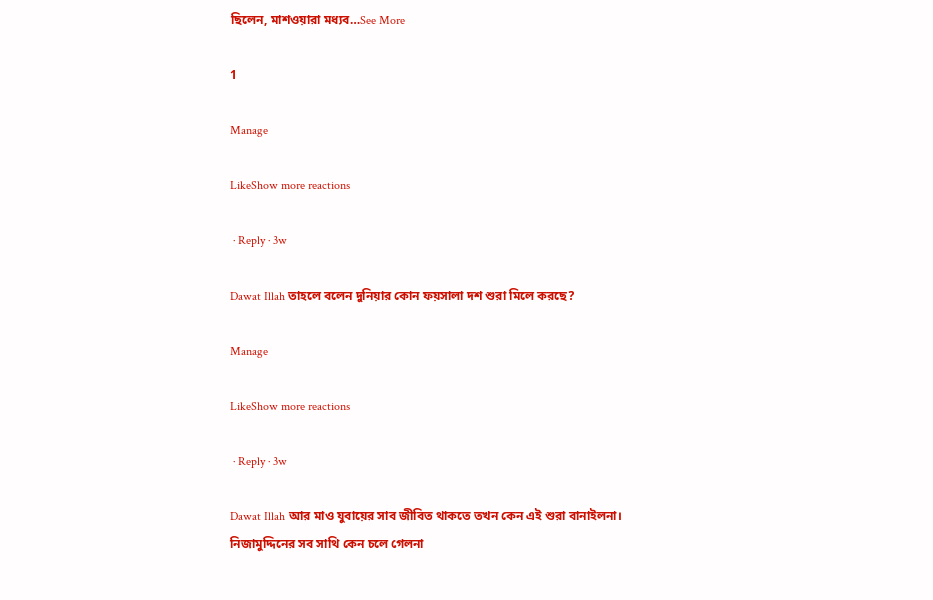ছিলেন, মাশওয়ারা মধ্যব…See More

1

Manage

LikeShow more reactions

 · Reply · 3w

Dawat Illah তাহলে বলেন দুনিয়ার কোন ফয়সালা দশ শুরা মিলে করছে?

Manage

LikeShow more reactions

 · Reply · 3w

Dawat Illah আর মাও যুবায়ের সাব জীবিত থাকতে তখন কেন এই শুরা বানাইলনা। নিজামুদ্দিনের সব সাথি কেন চলে গেলনা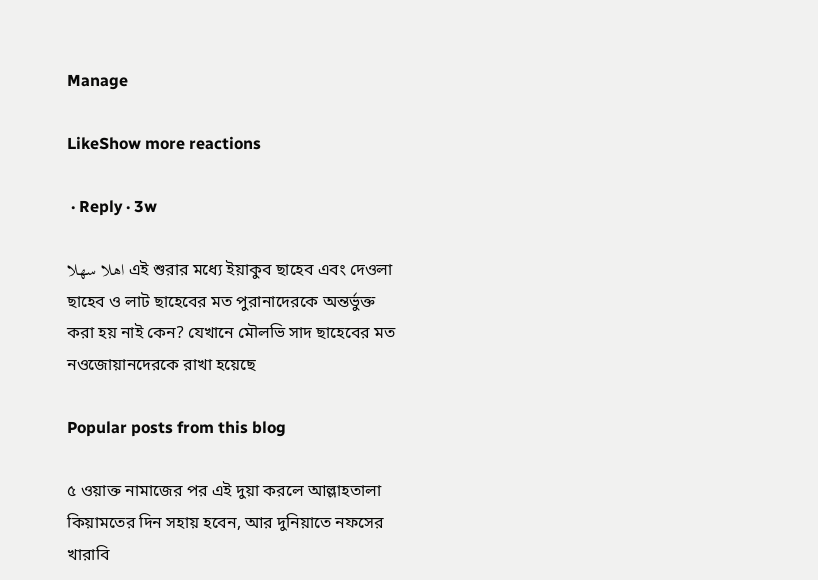Manage

LikeShow more reactions

 · Reply · 3w

اهلا سهلا এই শুরার মধ্যে ইয়াকুব ছাহেব এবং দেওলা ছাহেব ও লাট ছাহেবের মত পুরানাদেরকে অন্তর্ভুক্ত করা হয় নাই কেন? যেখানে মৌলভি সাদ ছাহেবের মত নওজোয়ানদেরকে রাখা হয়েছে

Popular posts from this blog

৫ ওয়াক্ত নামাজের পর এই দুয়া করলে আল্লাহতালা কিয়ামতের দিন সহায় হবেন, আর দুনিয়াতে নফসের খারাবি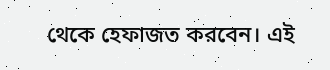থেকে হেফাজত করবেন। এই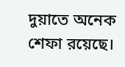দুয়াতে অনেক শেফা রয়েছে।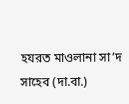হযরত মাওলানা সা’দ সাহেব (দা.বা.)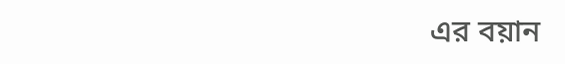এর বয়ান